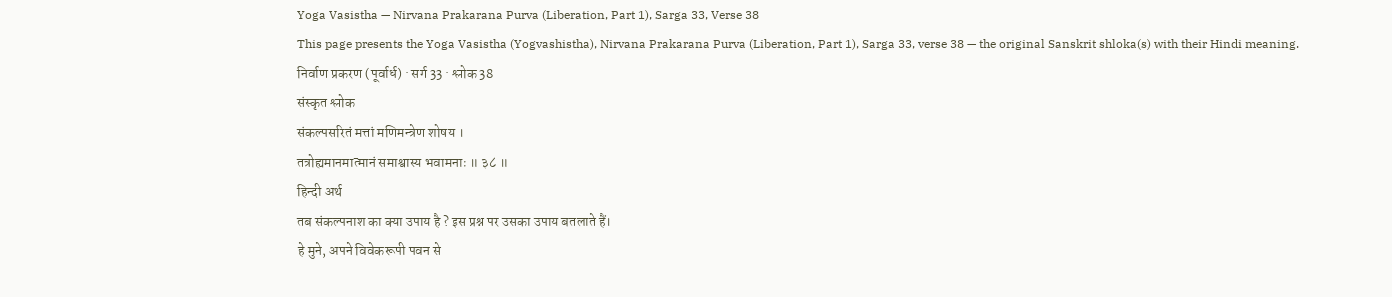Yoga Vasistha — Nirvana Prakarana Purva (Liberation, Part 1), Sarga 33, Verse 38
This page presents the Yoga Vasistha (Yogvashistha), Nirvana Prakarana Purva (Liberation, Part 1), Sarga 33, verse 38 — the original Sanskrit shloka(s) with their Hindi meaning.
निर्वाण प्रकरण (पूर्वार्ध) · सर्ग 33 · श्लोक 38
संस्कृत श्लोक
संकल्पसरितं मत्तां मणिमन्त्रेण शोषय ।
तत्रोह्यमानमात्मानं समाश्वास्य भवामनाः ॥ ३८ ॥
हिन्दी अर्थ
तब संकल्पनाश का क्या उपाय है ? इस प्रश्न पर उसका उपाय बतलाते हैं।
हे मुने, अपने विवेकरूपी पवन से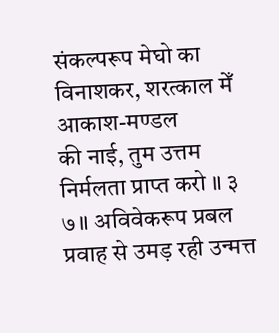संकल्परूप मेघो का विनाशकर, शरत्काल मेँ आकाश-मण्डल
की नाई, तुम उत्तम निर्मलता प्राप्त करो ॥ ३ ७॥ अविवेकरूप प्रबल प्रवाह से उमड़ रही उन्मत्त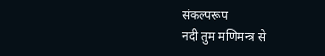संकल्परूप
नदी तुम मणिमन्त्र से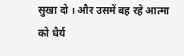सुखा दो । और उसमें बह रहे आत्मा को धैर्य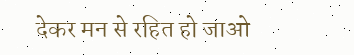देकर मन से रहित हो जाओ